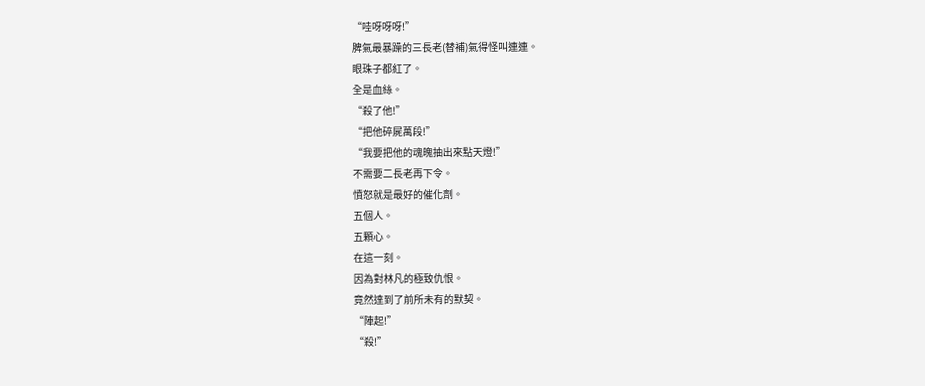“哇呀呀呀!”
脾氣最暴躁的三長老(替補)氣得怪叫連連。
眼珠子都紅了。
全是血絲。
“殺了他!”
“把他碎屍萬段!”
“我要把他的魂魄抽出來點天燈!”
不需要二長老再下令。
憤怒就是最好的催化劑。
五個人。
五顆心。
在這一刻。
因為對林凡的極致仇恨。
竟然達到了前所未有的默契。
“陣起!”
“殺!”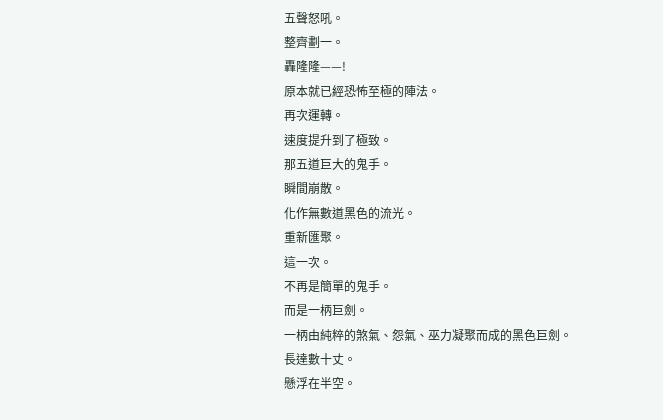五聲怒吼。
整齊劃一。
轟隆隆——!
原本就已經恐怖至極的陣法。
再次運轉。
速度提升到了極致。
那五道巨大的鬼手。
瞬間崩散。
化作無數道黑色的流光。
重新匯聚。
這一次。
不再是簡單的鬼手。
而是一柄巨劍。
一柄由純粹的煞氣、怨氣、巫力凝聚而成的黑色巨劍。
長達數十丈。
懸浮在半空。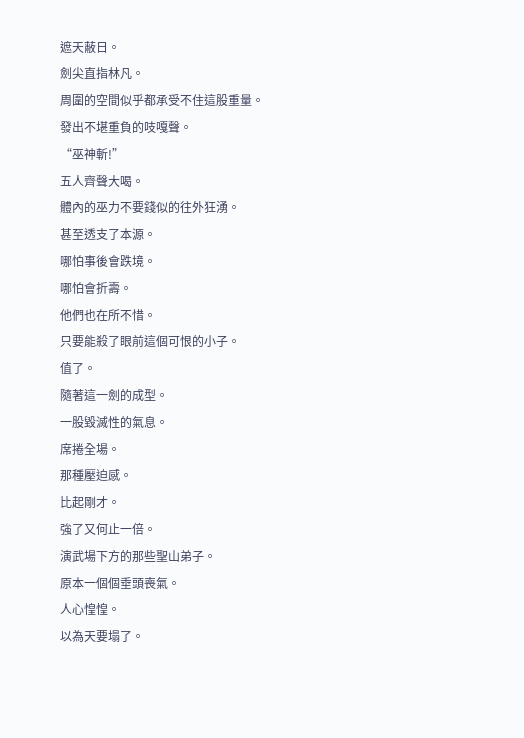遮天蔽日。
劍尖直指林凡。
周圍的空間似乎都承受不住這股重量。
發出不堪重負的吱嘎聲。
“巫神斬!”
五人齊聲大喝。
體內的巫力不要錢似的往外狂湧。
甚至透支了本源。
哪怕事後會跌境。
哪怕會折壽。
他們也在所不惜。
只要能殺了眼前這個可恨的小子。
值了。
隨著這一劍的成型。
一股毀滅性的氣息。
席捲全場。
那種壓迫感。
比起剛才。
強了又何止一倍。
演武場下方的那些聖山弟子。
原本一個個垂頭喪氣。
人心惶惶。
以為天要塌了。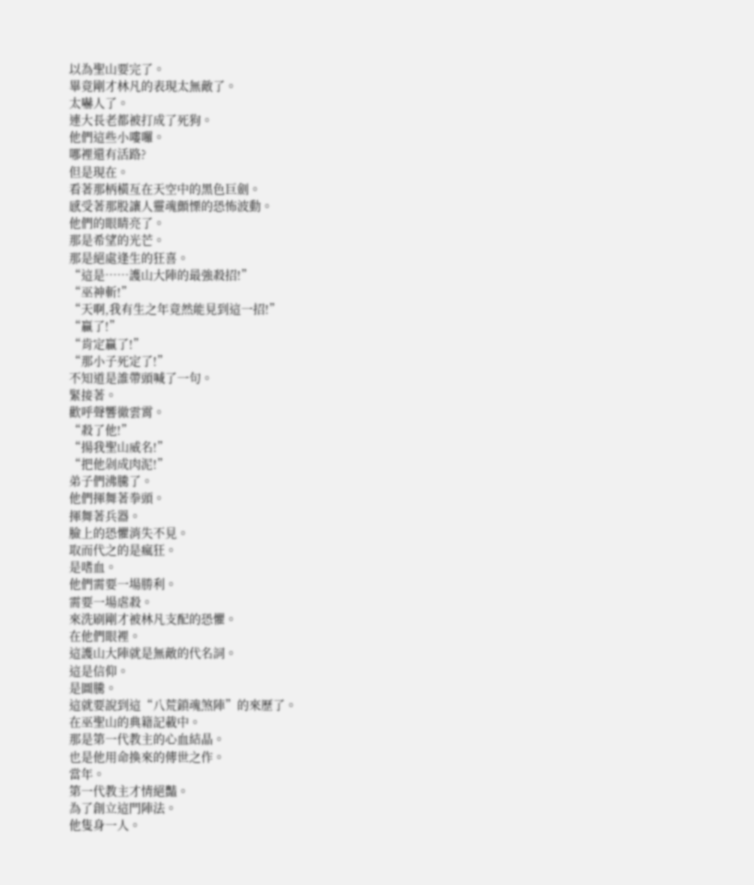以為聖山要完了。
畢竟剛才林凡的表現太無敵了。
太嚇人了。
連大長老都被打成了死狗。
他們這些小嘍囉。
哪裡還有活路?
但是現在。
看著那柄橫亙在天空中的黑色巨劍。
感受著那股讓人靈魂顫慄的恐怖波動。
他們的眼睛亮了。
那是希望的光芒。
那是絕處逢生的狂喜。
“這是……護山大陣的最強殺招!”
“巫神斬!”
“天啊,我有生之年竟然能見到這一招!”
“贏了!”
“肯定贏了!”
“那小子死定了!”
不知道是誰帶頭喊了一句。
緊接著。
歡呼聲響徹雲霄。
“殺了他!”
“揚我聖山威名!”
“把他剁成肉泥!”
弟子們沸騰了。
他們揮舞著拳頭。
揮舞著兵器。
臉上的恐懼消失不見。
取而代之的是瘋狂。
是嗜血。
他們需要一場勝利。
需要一場虐殺。
來洗刷剛才被林凡支配的恐懼。
在他們眼裡。
這護山大陣就是無敵的代名詞。
這是信仰。
是圖騰。
這就要說到這“八荒鎖魂煞陣”的來歷了。
在巫聖山的典籍記載中。
那是第一代教主的心血結晶。
也是他用命換來的傳世之作。
當年。
第一代教主才情絕豔。
為了創立這門陣法。
他隻身一人。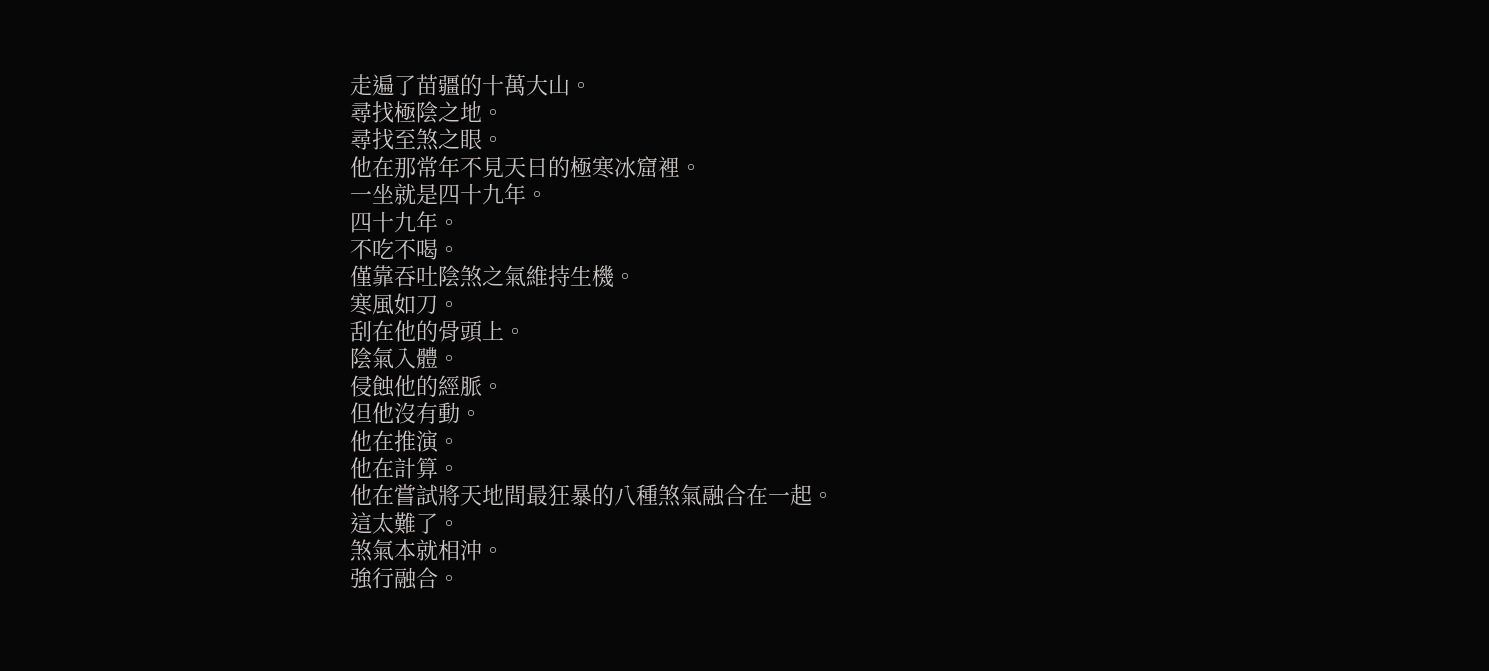走遍了苗疆的十萬大山。
尋找極陰之地。
尋找至煞之眼。
他在那常年不見天日的極寒冰窟裡。
一坐就是四十九年。
四十九年。
不吃不喝。
僅靠吞吐陰煞之氣維持生機。
寒風如刀。
刮在他的骨頭上。
陰氣入體。
侵蝕他的經脈。
但他沒有動。
他在推演。
他在計算。
他在嘗試將天地間最狂暴的八種煞氣融合在一起。
這太難了。
煞氣本就相沖。
強行融合。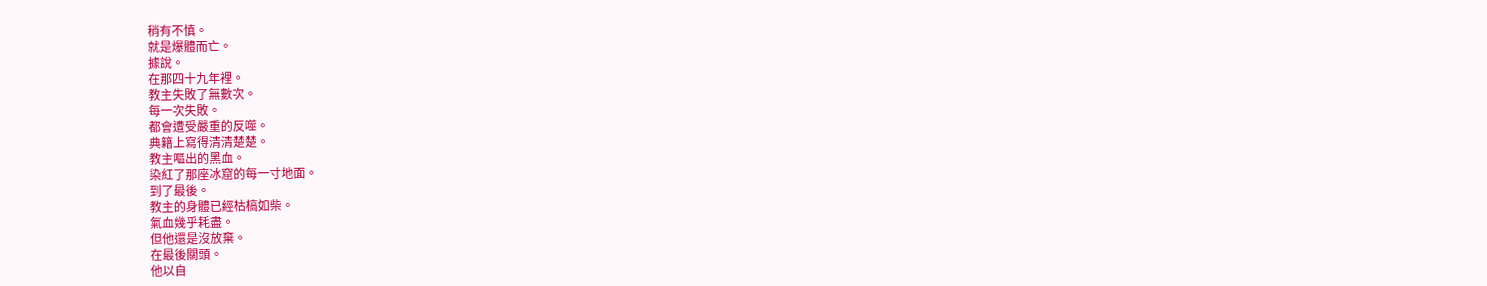稍有不慎。
就是爆體而亡。
據說。
在那四十九年裡。
教主失敗了無數次。
每一次失敗。
都會遭受嚴重的反噬。
典籍上寫得清清楚楚。
教主嘔出的黑血。
染紅了那座冰窟的每一寸地面。
到了最後。
教主的身體已經枯槁如柴。
氣血幾乎耗盡。
但他還是沒放棄。
在最後關頭。
他以自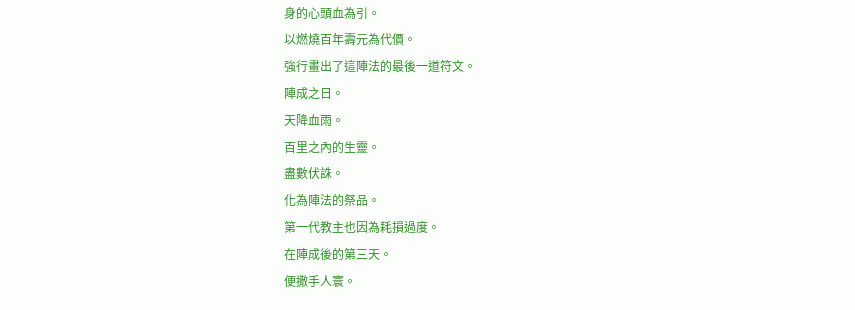身的心頭血為引。
以燃燒百年壽元為代價。
強行畫出了這陣法的最後一道符文。
陣成之日。
天降血雨。
百里之內的生靈。
盡數伏誅。
化為陣法的祭品。
第一代教主也因為耗損過度。
在陣成後的第三天。
便撒手人寰。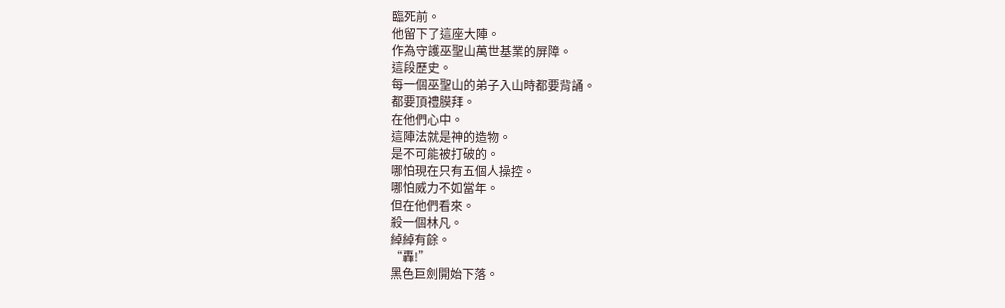臨死前。
他留下了這座大陣。
作為守護巫聖山萬世基業的屏障。
這段歷史。
每一個巫聖山的弟子入山時都要背誦。
都要頂禮膜拜。
在他們心中。
這陣法就是神的造物。
是不可能被打破的。
哪怕現在只有五個人操控。
哪怕威力不如當年。
但在他們看來。
殺一個林凡。
綽綽有餘。
“轟!”
黑色巨劍開始下落。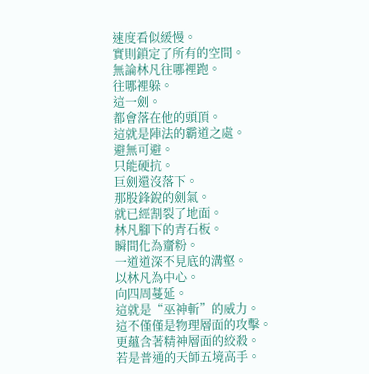速度看似緩慢。
實則鎖定了所有的空間。
無論林凡往哪裡跑。
往哪裡躲。
這一劍。
都會落在他的頭頂。
這就是陣法的霸道之處。
避無可避。
只能硬抗。
巨劍還沒落下。
那股鋒銳的劍氣。
就已經割裂了地面。
林凡腳下的青石板。
瞬間化為齏粉。
一道道深不見底的溝壑。
以林凡為中心。
向四周蔓延。
這就是“巫神斬”的威力。
這不僅僅是物理層面的攻擊。
更蘊含著精神層面的絞殺。
若是普通的天師五境高手。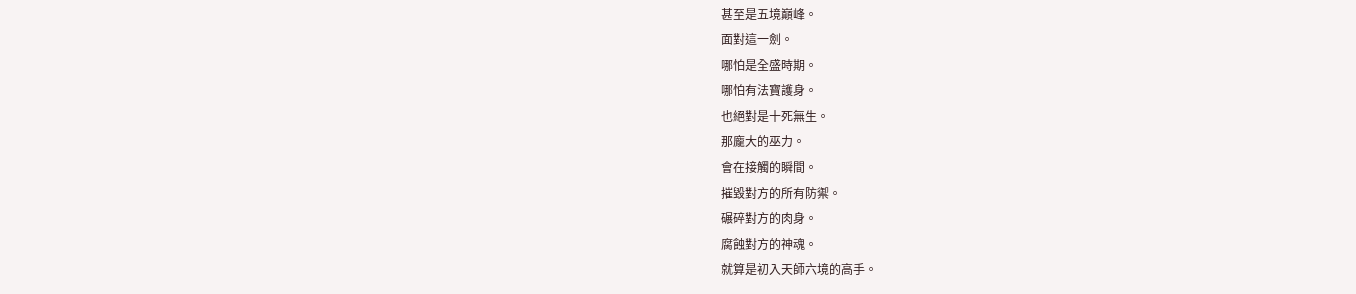甚至是五境巔峰。
面對這一劍。
哪怕是全盛時期。
哪怕有法寶護身。
也絕對是十死無生。
那龐大的巫力。
會在接觸的瞬間。
摧毀對方的所有防禦。
碾碎對方的肉身。
腐蝕對方的神魂。
就算是初入天師六境的高手。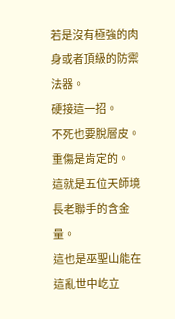若是沒有極強的肉身或者頂級的防禦法器。
硬接這一招。
不死也要脫層皮。
重傷是肯定的。
這就是五位天師境長老聯手的含金量。
這也是巫聖山能在這亂世中屹立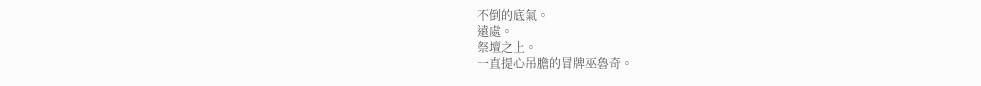不倒的底氣。
遠處。
祭壇之上。
一直提心吊膽的冒牌巫魯奇。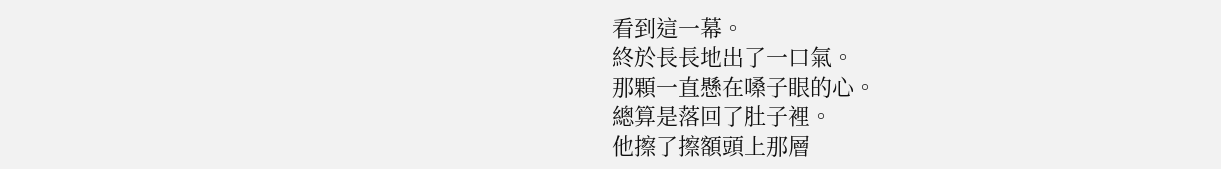看到這一幕。
終於長長地出了一口氣。
那顆一直懸在嗓子眼的心。
總算是落回了肚子裡。
他擦了擦額頭上那層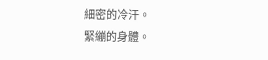細密的冷汗。
緊繃的身體。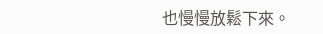也慢慢放鬆下來。